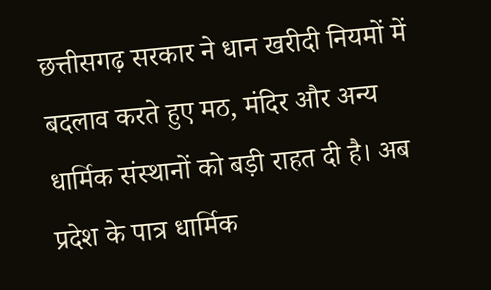छत्तीसगढ़ सरकार ने धान खरीदी नियमों में बदलाव करते हुए मठ, मंदिर और अन्य धार्मिक संस्थानों को बड़ी राहत दी है। अब प्रदेश के पात्र धार्मिक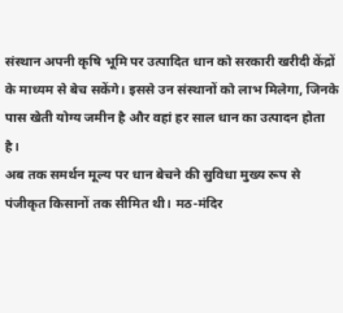संस्थान अपनी कृषि भूमि पर उत्पादित धान को सरकारी खरीदी केंद्रों के माध्यम से बेच सकेंगे। इससे उन संस्थानों को लाभ मिलेगा, जिनके पास खेती योग्य जमीन है और वहां हर साल धान का उत्पादन होता है।
अब तक समर्थन मूल्य पर धान बेचने की सुविधा मुख्य रूप से पंजीकृत किसानों तक सीमित थी। मठ-मंदिर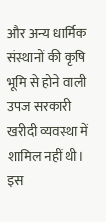और अन्य धार्मिक संस्थानों की कृषि भूमि से होने वाली उपज सरकारी खरीदी व्यवस्था में शामिल नहीं थी। इस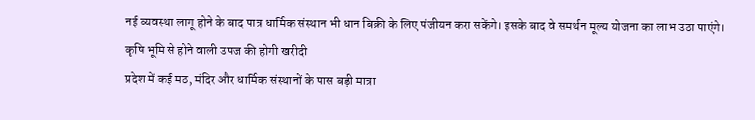नई व्यवस्था लागू होने के बाद पात्र धार्मिक संस्थान भी धान बिक्री के लिए पंजीयन करा सकेंगे। इसके बाद वे समर्थन मूल्य योजना का लाभ उठा पाएंगे।
कृषि भूमि से होने वाली उपज की होगी खरीदी
प्रदेश में कई मठ, मंदिर और धार्मिक संस्थानों के पास बड़ी मात्रा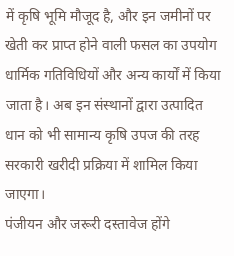में कृषि भूमि मौजूद है, और इन जमीनों पर खेती कर प्राप्त होने वाली फसल का उपयोग धार्मिक गतिविधियों और अन्य कार्यों में किया जाता है। अब इन संस्थानों द्वारा उत्पादित धान को भी सामान्य कृषि उपज की तरह सरकारी खरीदी प्रक्रिया में शामिल किया जाएगा।
पंजीयन और जरूरी दस्तावेज होंगे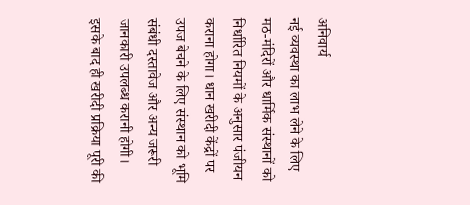अनिवार्य
नई व्यवस्था का लाभ लेने के लिए मठ-मंदिरों और धार्मिक संस्थानों को निर्धारित नियमों के अनुसार पंजीयन कराना होगा। धान खरीदी केंद्रों पर उपज बेचने के लिए संस्थान को भूमि संबंधी दस्तावेज और अन्य जरूरी जानकारी उपलब्ध करानी होगी। इसके बाद ही खरीदी प्रक्रिया पूरी की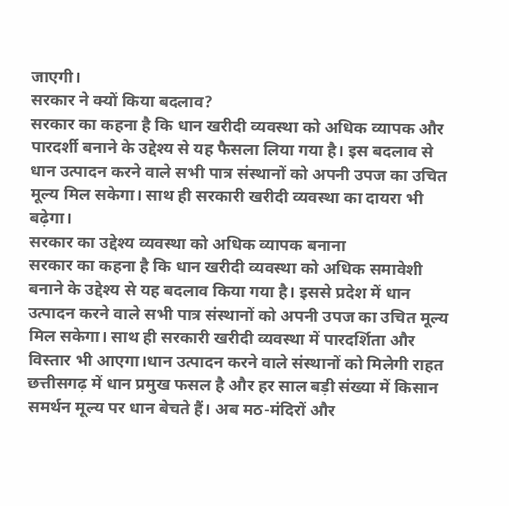जाएगी।
सरकार ने क्यों किया बदलाव?
सरकार का कहना है कि धान खरीदी व्यवस्था को अधिक व्यापक और पारदर्शी बनाने के उद्देश्य से यह फैसला लिया गया है। इस बदलाव से धान उत्पादन करने वाले सभी पात्र संस्थानों को अपनी उपज का उचित मूल्य मिल सकेगा। साथ ही सरकारी खरीदी व्यवस्था का दायरा भी बढ़ेगा।
सरकार का उद्देश्य व्यवस्था को अधिक व्यापक बनाना
सरकार का कहना है कि धान खरीदी व्यवस्था को अधिक समावेशी बनाने के उद्देश्य से यह बदलाव किया गया है। इससे प्रदेश में धान उत्पादन करने वाले सभी पात्र संस्थानों को अपनी उपज का उचित मूल्य मिल सकेगा। साथ ही सरकारी खरीदी व्यवस्था में पारदर्शिता और विस्तार भी आएगा।धान उत्पादन करने वाले संस्थानों को मिलेगी राहत
छत्तीसगढ़ में धान प्रमुख फसल है और हर साल बड़ी संख्या में किसान समर्थन मूल्य पर धान बेचते हैं। अब मठ-मंदिरों और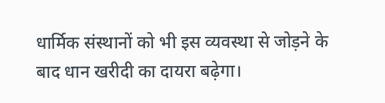धार्मिक संस्थानों को भी इस व्यवस्था से जोड़ने के बाद धान खरीदी का दायरा बढ़ेगा।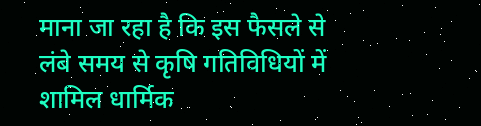माना जा रहा है कि इस फैसले से लंबे समय से कृषि गतिविधियों में शामिल धार्मिक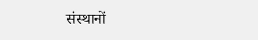संस्थानों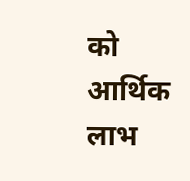को आर्थिक लाभ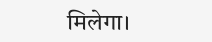मिलेगा।